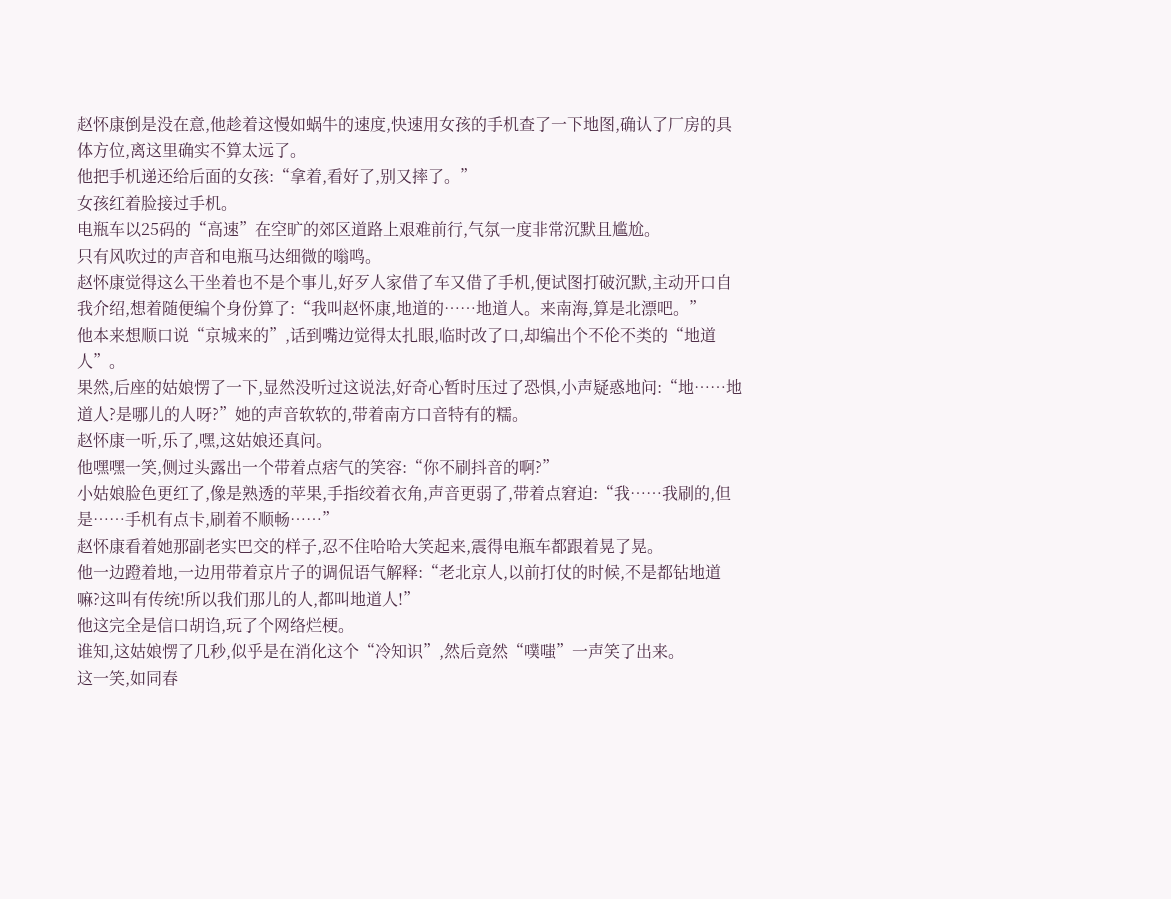赵怀康倒是没在意,他趁着这慢如蜗牛的速度,快速用女孩的手机查了一下地图,确认了厂房的具体方位,离这里确实不算太远了。
他把手机递还给后面的女孩:“拿着,看好了,别又摔了。”
女孩红着脸接过手机。
电瓶车以25码的“高速”在空旷的郊区道路上艰难前行,气氛一度非常沉默且尴尬。
只有风吹过的声音和电瓶马达细微的嗡鸣。
赵怀康觉得这么干坐着也不是个事儿,好歹人家借了车又借了手机,便试图打破沉默,主动开口自我介绍,想着随便编个身份算了:“我叫赵怀康,地道的……地道人。来南海,算是北漂吧。”
他本来想顺口说“京城来的”,话到嘴边觉得太扎眼,临时改了口,却编出个不伦不类的“地道人”。
果然,后座的姑娘愣了一下,显然没听过这说法,好奇心暂时压过了恐惧,小声疑惑地问:“地……地道人?是哪儿的人呀?”她的声音软软的,带着南方口音特有的糯。
赵怀康一听,乐了,嘿,这姑娘还真问。
他嘿嘿一笑,侧过头露出一个带着点痞气的笑容:“你不刷抖音的啊?”
小姑娘脸色更红了,像是熟透的苹果,手指绞着衣角,声音更弱了,带着点窘迫:“我……我刷的,但是……手机有点卡,刷着不顺畅……”
赵怀康看着她那副老实巴交的样子,忍不住哈哈大笑起来,震得电瓶车都跟着晃了晃。
他一边蹬着地,一边用带着京片子的调侃语气解释:“老北京人,以前打仗的时候,不是都钻地道嘛?这叫有传统!所以我们那儿的人,都叫地道人!”
他这完全是信口胡诌,玩了个网络烂梗。
谁知,这姑娘愣了几秒,似乎是在消化这个“冷知识”,然后竟然“噗嗤”一声笑了出来。
这一笑,如同春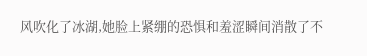风吹化了冰湖,她脸上紧绷的恐惧和羞涩瞬间消散了不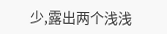少,露出两个浅浅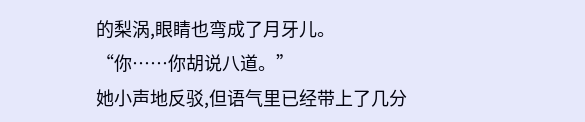的梨涡,眼睛也弯成了月牙儿。
“你……你胡说八道。”
她小声地反驳,但语气里已经带上了几分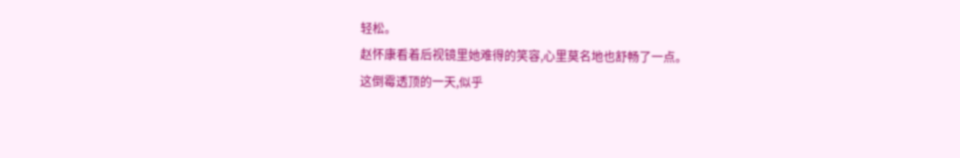轻松。
赵怀康看着后视镜里她难得的笑容,心里莫名地也舒畅了一点。
这倒霉透顶的一天,似乎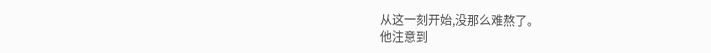从这一刻开始,没那么难熬了。
他注意到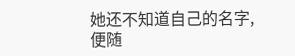她还不知道自己的名字,便随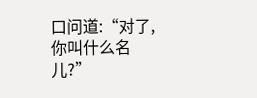口问道:“对了,你叫什么名儿?”